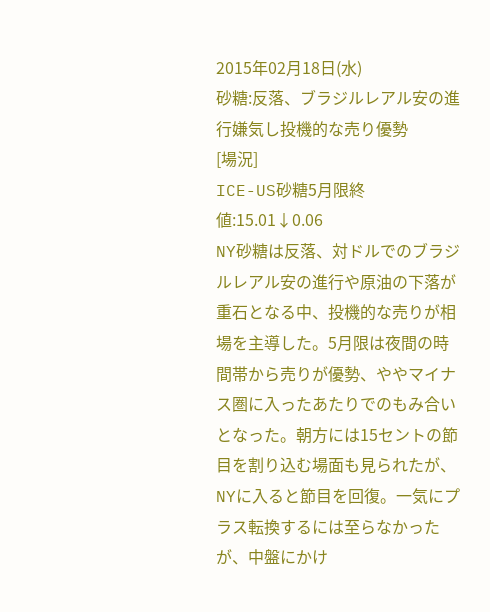2015年02月18日(水)
砂糖:反落、ブラジルレアル安の進行嫌気し投機的な売り優勢
[場況]
ICE-US砂糖5月限終値:15.01↓0.06
NY砂糖は反落、対ドルでのブラジルレアル安の進行や原油の下落が重石となる中、投機的な売りが相場を主導した。5月限は夜間の時間帯から売りが優勢、ややマイナス圏に入ったあたりでのもみ合いとなった。朝方には15セントの節目を割り込む場面も見られたが、NYに入ると節目を回復。一気にプラス転換するには至らなかったが、中盤にかけ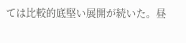ては比較的底堅い展開が続いた。昼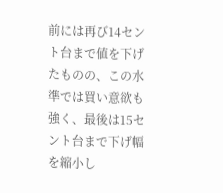前には再び14セント台まで値を下げたものの、この水準では買い意欲も強く、最後は15セント台まで下げ幅を縮小し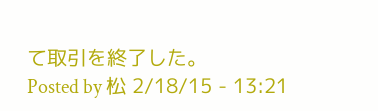て取引を終了した。
Posted by 松 2/18/15 - 13:21